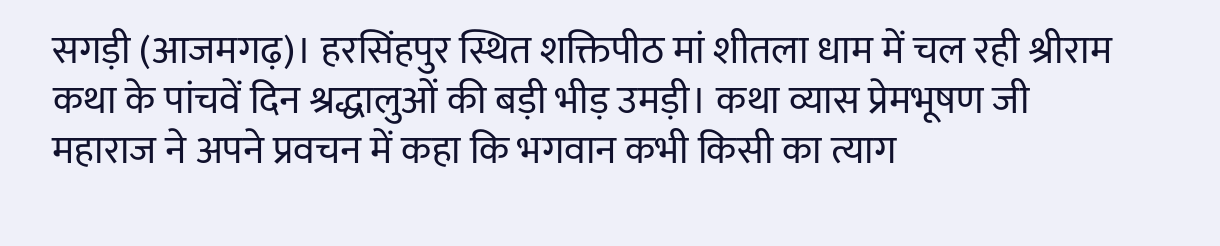सगड़ी (आजमगढ़)। हरसिंहपुर स्थित शक्तिपीठ मां शीतला धाम में चल रही श्रीराम कथा के पांचवें दिन श्रद्धालुओं की बड़ी भीड़ उमड़ी। कथा व्यास प्रेमभूषण जी महाराज ने अपने प्रवचन में कहा कि भगवान कभी किसी का त्याग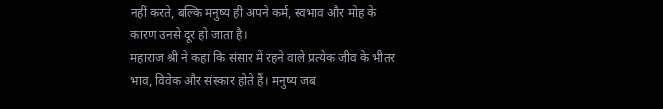नहीं करते, बल्कि मनुष्य ही अपने कर्म, स्वभाव और मोह के कारण उनसे दूर हो जाता है।
महाराज श्री ने कहा कि संसार में रहने वाले प्रत्येक जीव के भीतर भाव, विवेक और संस्कार होते हैं। मनुष्य जब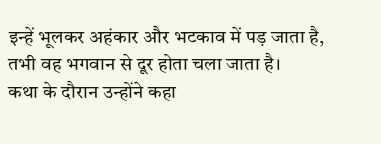इन्हें भूलकर अहंकार और भटकाव में पड़ जाता है, तभी वह भगवान से दूर होता चला जाता है।
कथा के दौरान उन्होंने कहा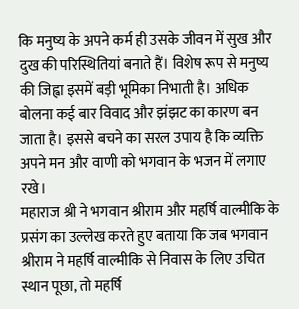कि मनुष्य के अपने कर्म ही उसके जीवन में सुख और दुख की परिस्थितियां बनाते हैं। विशेष रूप से मनुष्य की जिह्वा इसमें बड़ी भूमिका निभाती है। अधिक बोलना कई बार विवाद और झंझट का कारण बन जाता है। इससे बचने का सरल उपाय है कि व्यक्ति अपने मन और वाणी को भगवान के भजन में लगाए रखे।
महाराज श्री ने भगवान श्रीराम और महर्षि वाल्मीकि के प्रसंग का उल्लेख करते हुए बताया कि जब भगवान श्रीराम ने महर्षि वाल्मीकि से निवास के लिए उचित स्थान पूछा, तो महर्षि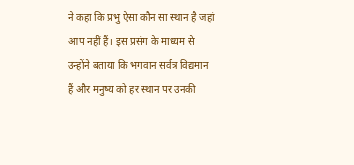ने कहा कि प्रभु ऐसा कौन सा स्थान है जहां आप नहीं हैं। इस प्रसंग के माध्यम से उन्होंने बताया कि भगवान सर्वत्र विद्यमान हैं और मनुष्य को हर स्थान पर उनकी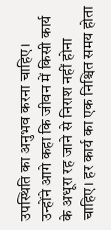उपस्थिति का अनुभव करना चाहिए।
उन्होंने आगे कहा कि जीवन में किसी कार्य के अधूरा रह जाने से निराश नहीं होना चाहिए। हर कार्य का एक निश्चित समय होता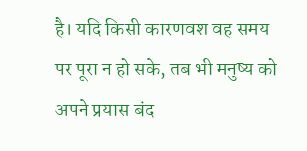है। यदि किसी कारणवश वह समय पर पूरा न हो सके, तब भी मनुष्य को अपने प्रयास बंद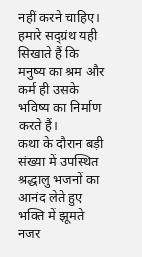नहीं करने चाहिए। हमारे सद्ग्रंथ यही सिखाते हैं कि मनुष्य का श्रम और कर्म ही उसके भविष्य का निर्माण करते हैं।
कथा के दौरान बड़ी संख्या में उपस्थित श्रद्धालु भजनों का आनंद लेते हुए भक्ति में झूमते नजर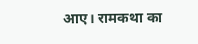आए। रामकथा का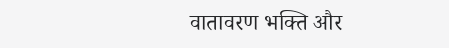वातावरण भक्ति और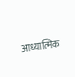आध्यात्मिक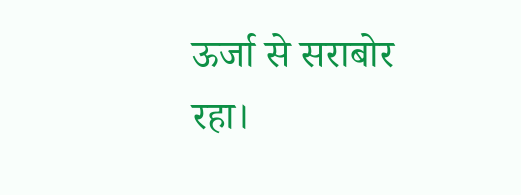ऊर्जा से सराबोर रहा।